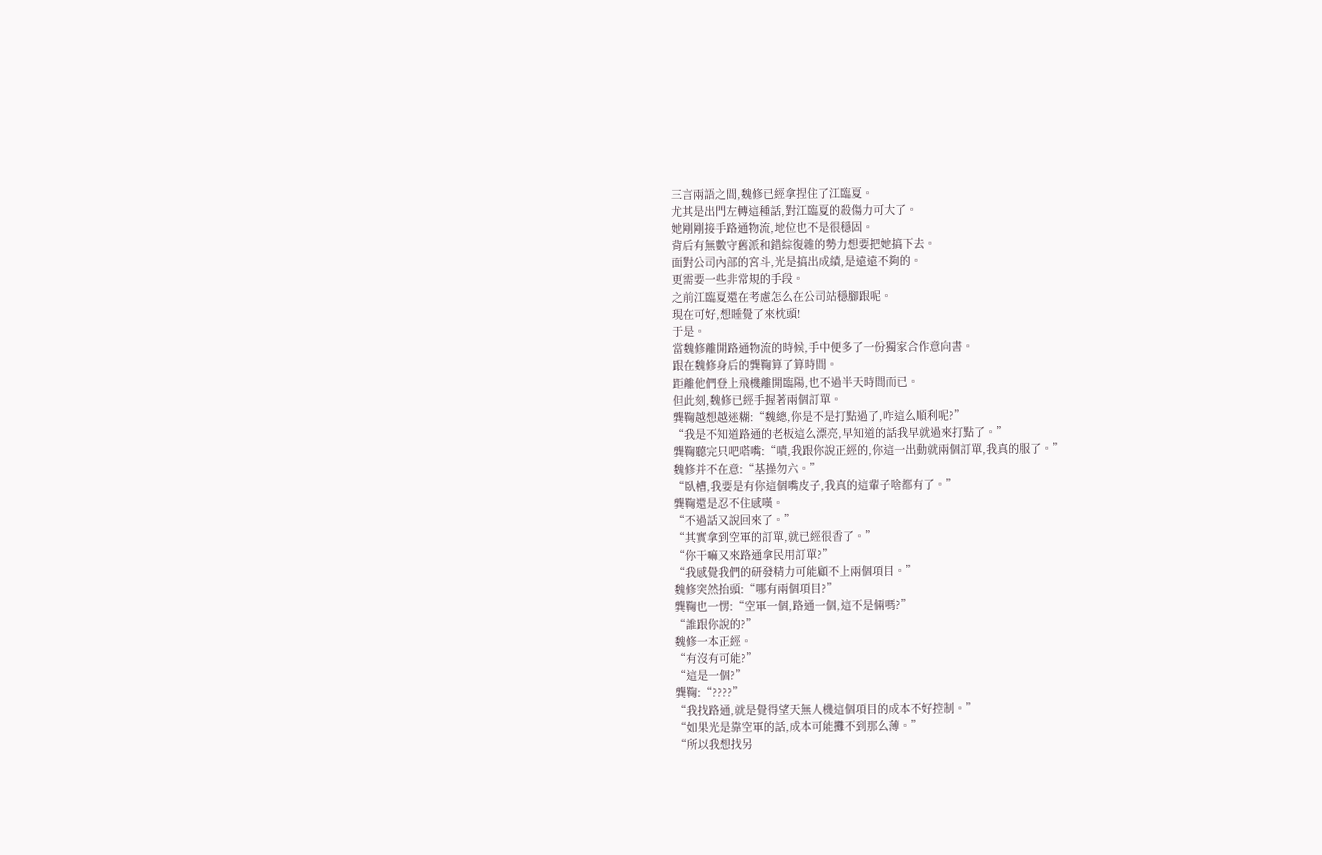三言兩語之間,魏修已經拿捏住了江臨夏。
尤其是出門左轉這種話,對江臨夏的殺傷力可大了。
她剛剛接手路通物流,地位也不是很穩固。
背后有無數守舊派和錯綜復雜的勢力想要把她搞下去。
面對公司內部的宮斗,光是搞出成績,是遠遠不夠的。
更需要一些非常規的手段。
之前江臨夏還在考慮怎么在公司站穩腳跟呢。
現在可好,想睡覺了來枕頭!
于是。
當魏修離開路通物流的時候,手中便多了一份獨家合作意向書。
跟在魏修身后的龔鞠算了算時間。
距離他們登上飛機離開臨陽,也不過半天時間而已。
但此刻,魏修已經手握著兩個訂單。
龔鞠越想越迷糊:“魏總,你是不是打點過了,咋這么順利呢?”
“我是不知道路通的老板這么漂亮,早知道的話我早就過來打點了。”
龔鞠聽完只吧嗒嘴:“嘖,我跟你說正經的,你這一出動就兩個訂單,我真的服了。”
魏修并不在意:“基操勿六。”
“臥槽,我要是有你這個嘴皮子,我真的這輩子啥都有了。”
龔鞠還是忍不住感嘆。
“不過話又說回來了。”
“其實拿到空軍的訂單,就已經很香了。”
“你干嘛又來路通拿民用訂單?”
“我感覺我們的研發精力可能顧不上兩個項目。”
魏修突然抬頭:“哪有兩個項目?”
龔鞠也一愣:“空軍一個,路通一個,這不是倆嗎?”
“誰跟你說的?”
魏修一本正經。
“有沒有可能?”
“這是一個?”
龔鞠:“????”
“我找路通,就是覺得望天無人機這個項目的成本不好控制。”
“如果光是靠空軍的話,成本可能攤不到那么薄。”
“所以我想找另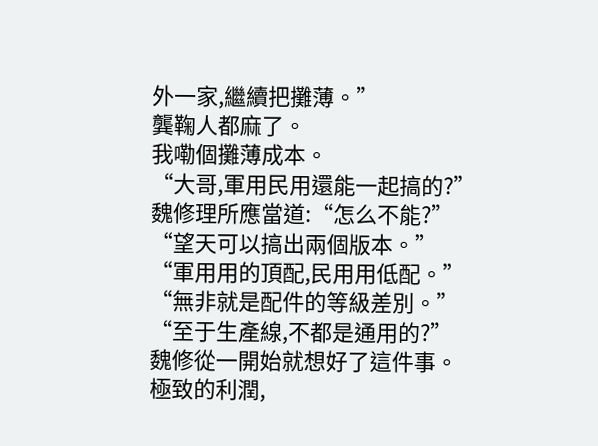外一家,繼續把攤薄。”
龔鞠人都麻了。
我嘞個攤薄成本。
“大哥,軍用民用還能一起搞的?”
魏修理所應當道:“怎么不能?”
“望天可以搞出兩個版本。”
“軍用用的頂配,民用用低配。”
“無非就是配件的等級差別。”
“至于生產線,不都是通用的?”
魏修從一開始就想好了這件事。
極致的利潤,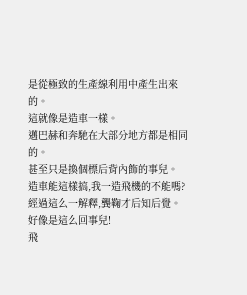是從極致的生產線利用中產生出來的。
這就像是造車一樣。
邁巴赫和奔馳在大部分地方都是相同的。
甚至只是換個標后背內飾的事兒。
造車能這樣搞,我一造飛機的不能嗎?
經過這么一解釋,龔鞠才后知后覺。
好像是這么回事兒!
飛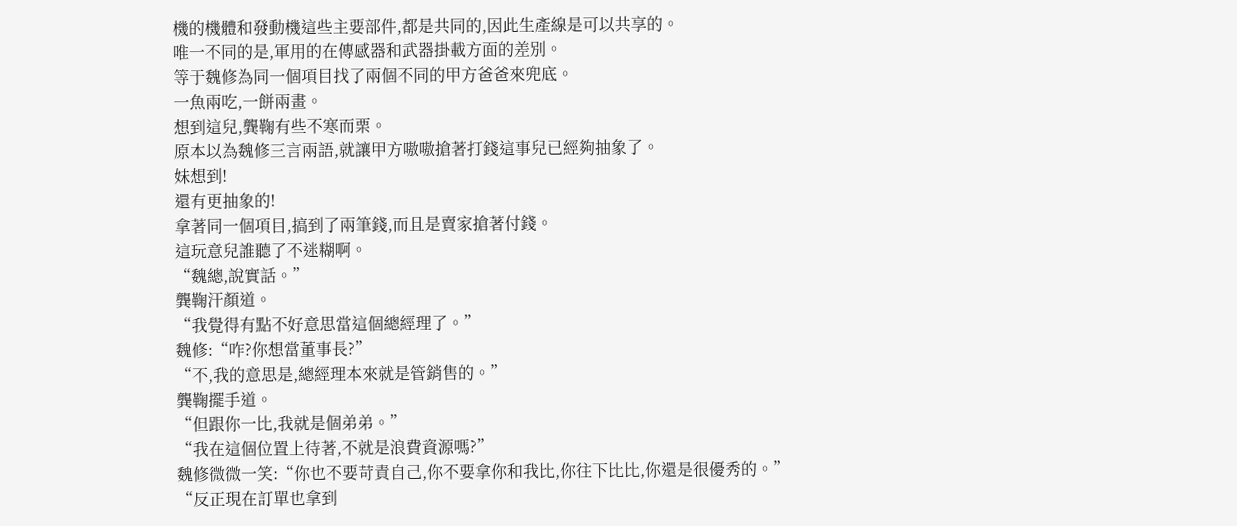機的機體和發動機這些主要部件,都是共同的,因此生產線是可以共享的。
唯一不同的是,軍用的在傳感器和武器掛載方面的差別。
等于魏修為同一個項目找了兩個不同的甲方爸爸來兜底。
一魚兩吃,一餅兩畫。
想到這兒,龔鞠有些不寒而栗。
原本以為魏修三言兩語,就讓甲方嗷嗷搶著打錢這事兒已經夠抽象了。
妹想到!
還有更抽象的!
拿著同一個項目,搞到了兩筆錢,而且是賣家搶著付錢。
這玩意兒誰聽了不迷糊啊。
“魏總,說實話。”
龔鞠汗顏道。
“我覺得有點不好意思當這個總經理了。”
魏修:“咋?你想當董事長?”
“不,我的意思是,總經理本來就是管銷售的。”
龔鞠擺手道。
“但跟你一比,我就是個弟弟。”
“我在這個位置上待著,不就是浪費資源嗎?”
魏修微微一笑:“你也不要苛責自己,你不要拿你和我比,你往下比比,你還是很優秀的。”
“反正現在訂單也拿到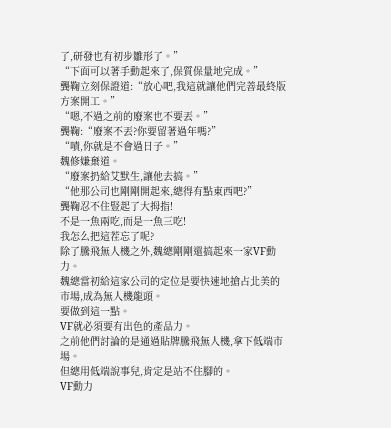了,研發也有初步雛形了。”
“下面可以著手動起來了,保質保量地完成。”
龔鞠立刻保證道:“放心吧,我這就讓他們完善最終版方案開工。”
“嗯,不過之前的廢案也不要丟。”
龔鞠:“廢案不丟?你要留著過年嗎?”
“嘖,你就是不會過日子。”
魏修嫌棄道。
“廢案扔給艾默生,讓他去搞。”
“他那公司也剛剛開起來,總得有點東西吧?”
龔鞠忍不住豎起了大拇指!
不是一魚兩吃,而是一魚三吃!
我怎么把這茬忘了呢?
除了騰飛無人機之外,魏總剛剛還搞起來一家VF動力。
魏總當初給這家公司的定位是要快速地搶占北美的市場,成為無人機龍頭。
要做到這一點。
VF就必須要有出色的產品力。
之前他們討論的是通過貼牌騰飛無人機,拿下低端市場。
但總用低端說事兒,肯定是站不住腳的。
VF動力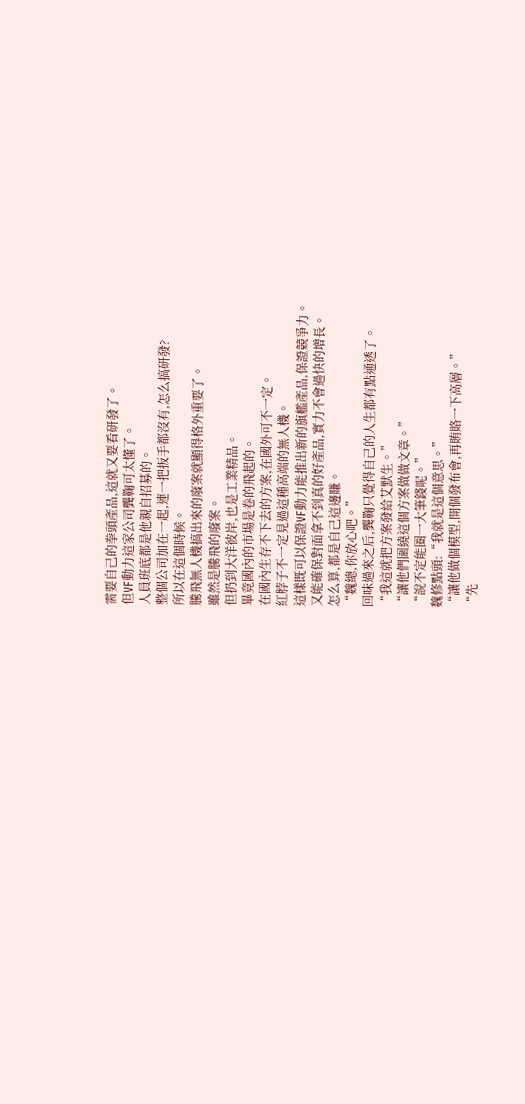需要自己的拳頭產品,這就又要看研發了。
但VF動力這家公司龔鞠可太懂了。
人員班底都是他親自招募的。
整個公司加在一起,連一把扳手都沒有,怎么搞研發?
所以在這個時候。
騰飛無人機搞出來的廢案就顯得格外重要了。
雖然是騰飛的廢案。
但扔到大洋彼岸,也是工業精品。
畢竟國內的市場是卷的飛起的。
在國內生存不下去的方案,在國外可不一定。
紅脖子不一定見過這種高端的無人機。
這樣既可以保證VF動力能推出新的旗艦產品,保證競爭力。
又能確保對面拿不到真的好產品,實力不會過快的增長。
怎么算,都是自己這邊賺。
“魏總,你放心吧。”
回味過來之后,龔鞠只覺得自己的人生都有點通透了。
“我這就把方案發給艾默生。”
“讓他們圍繞這個方案做做文章。”
“說不定能圈一大筆錢呢。”
魏修點頭:“我就是這個意思。”
“讓他做個模型,開個發布會,再賄賂一下高層。”
“先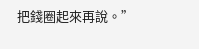把錢圈起來再說。”